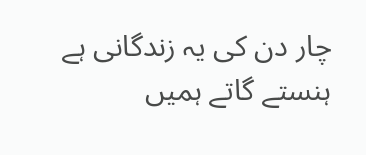چار دن کی یہ زندگانی ہے
ہنستے گاتے ہمیں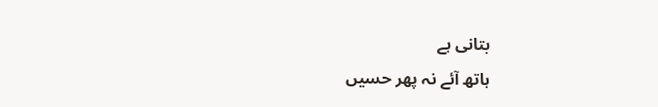بتانی ہے
ہاتھ آئے نہ پھر حسیں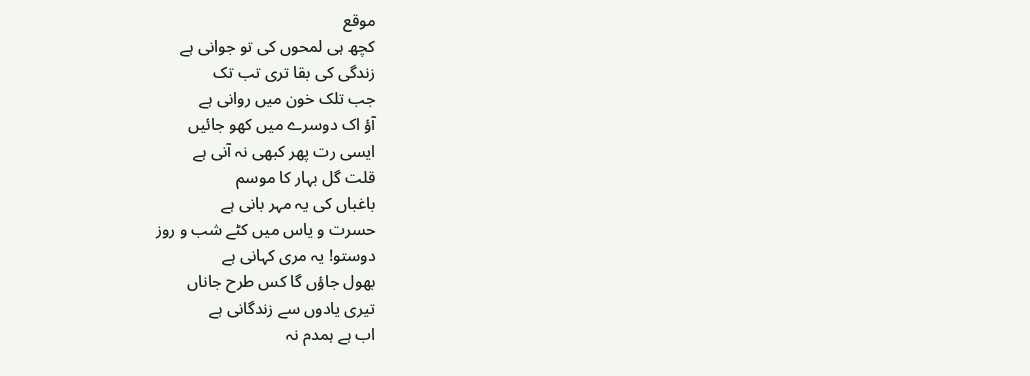موقع
کچھ ہی لمحوں کی تو جوانی ہے
زندگی کی بقا تری تب تک
جب تلک خون میں روانی ہے
آؤ اک دوسرے میں کھو جائیں
ایسی رت پھر کبھی نہ آنی ہے
قلت گل بہار کا موسم
باغباں کی یہ مہر بانی ہے
حسرت و یاس میں کٹے شب و روز
دوستو! یہ مری کہانی ہے
بھول جاؤں گا کس طرح جاناں
تیری یادوں سے زندگانی ہے
اب ہے ہمدم نہ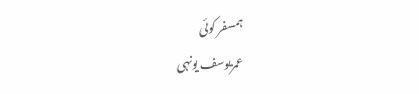ہمسفر کوئی
عمریوسف یونہی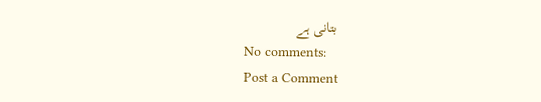بتانی ہے
No comments:
Post a Comment